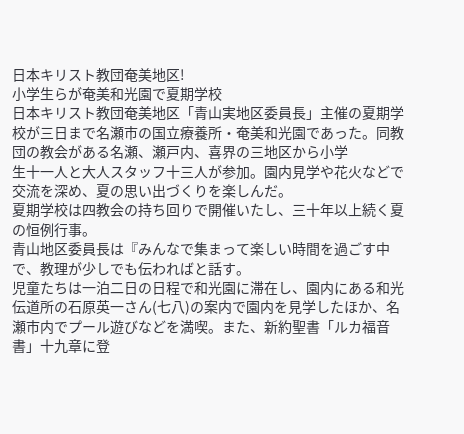日本キリスト教団奄美地区!
小学生らが奄美和光園で夏期学校
日本キリスト教団奄美地区「青山実地区委員長」主催の夏期学校が三日まで名瀬市の国立療養所・奄美和光園であった。同教団の教会がある名瀬、瀬戸内、喜界の三地区から小学
生十一人と大人スタッフ十三人が参加。園内見学や花火などで交流を深め、夏の思い出づくりを楽しんだ。
夏期学校は四教会の持ち回りで開催いたし、三十年以上続く夏の恒例行事。
青山地区委員長は『みんなで集まって楽しい時間を過ごす中で、教理が少しでも伝わればと話す。
児童たちは一泊二日の日程で和光園に滞在し、園内にある和光伝道所の石原英一さん(七八)の案内で園内を見学したほか、名瀬市内でプール遊びなどを満喫。また、新約聖書「ルカ福音書」十九章に登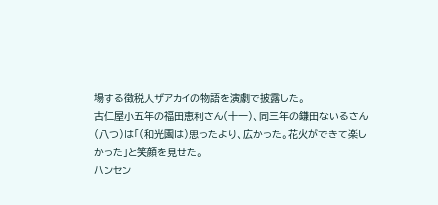場する徴税人ザアカイの物語を演劇で披露した。
古仁屋小五年の福田恵利さん(十一)、同三年の鎌田ないるさん(八つ)は「(和光園は)思ったより、広かった。花火ができて楽しかった」と笑顔を見せた。
ハンセン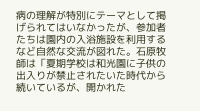病の理解が特別にテーマとして掲げられてはいなかったが、参加者たちは園内の入浴施設を利用するなど自然な交流が図れた。石原牧師は「夏期学校は和光園に子供の出入りが禁止されたいた時代から続いているが、開かれた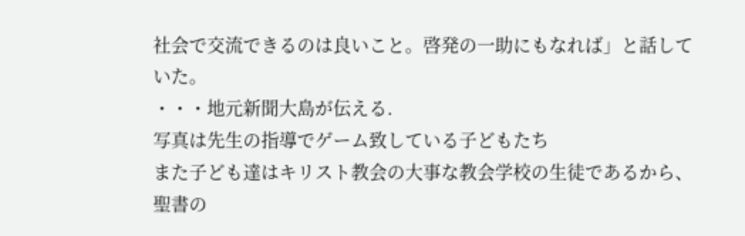社会で交流できるのは良いこと。啓発の一助にもなれば」と話していた。
・・・地元新聞大島が伝える.
写真は先生の指導でゲーム致している子どもたち
また子ども達はキリスト教会の大事な教会学校の生徒であるから、聖書の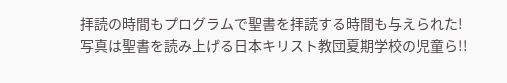拝読の時間もプログラムで聖書を拝読する時間も与えられた!
写真は聖書を読み上げる日本キリスト教団夏期学校の児童ら!!